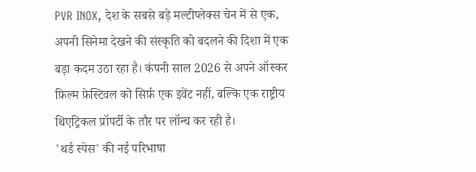PVR INOX, देश के सबसे बड़े मल्टीप्लेक्स चेन में से एक, अपनी सिनेमा देखने की संस्कृति को बदलने की दिशा में एक बड़ा कदम उठा रहा है। कंपनी साल 2026 से अपने ऑस्कर फ़िल्म फ़ेस्टिवल को सिर्फ़ एक इवेंट नहीं, बल्कि एक राष्ट्रीय थिएट्रिकल प्रॉपर्टी के तौर पर लॉन्च कर रही है।
'थर्ड स्पेस' की नई परिभाषा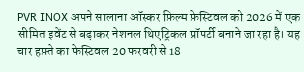PVR INOX अपने सालाना ऑस्कर फ़िल्म फ़ेस्टिवल को 2026 में एक सीमित इवेंट से बढ़ाकर नेशनल थिएट्रिकल प्रॉपर्टी बनाने जा रहा है। यह चार हफ़्ते का फेस्टिवल 20 फरवरी से 18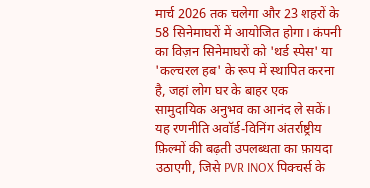मार्च 2026 तक चलेगा और 23 शहरों के 58 सिनेमाघरों में आयोजित होगा। कंपनी का विज़न सिनेमाघरों को 'थर्ड स्पेस' या 'कल्चरल हब' के रूप में स्थापित करना है, जहां लोग घर के बाहर एक सामुदायिक अनुभव का आनंद ले सकें। यह रणनीति अवॉर्ड-विनिंग अंतर्राष्ट्रीय फ़िल्मों की बढ़ती उपलब्धता का फ़ायदा उठाएगी, जिसे PVR INOX पिक्चर्स के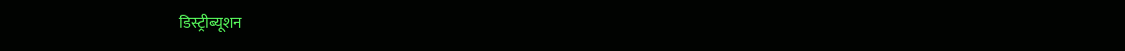डिस्ट्रीब्यूशन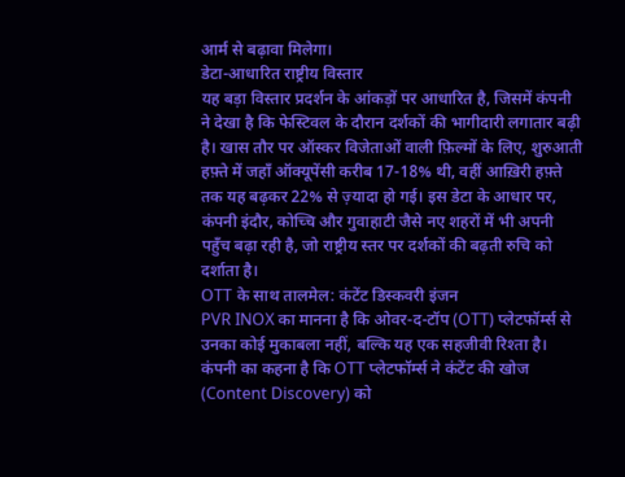आर्म से बढ़ावा मिलेगा।
डेटा-आधारित राष्ट्रीय विस्तार
यह बड़ा विस्तार प्रदर्शन के आंकड़ों पर आधारित है, जिसमें कंपनी ने देखा है कि फेस्टिवल के दौरान दर्शकों की भागीदारी लगातार बढ़ी है। खास तौर पर ऑस्कर विजेताओं वाली फ़िल्मों के लिए, शुरुआती हफ़्ते में जहाँ ऑक्यूपेंसी करीब 17-18% थी, वहीं आख़िरी हफ़्ते तक यह बढ़कर 22% से ज़्यादा हो गई। इस डेटा के आधार पर, कंपनी इंदौर, कोच्चि और गुवाहाटी जैसे नए शहरों में भी अपनी पहुँच बढ़ा रही है, जो राष्ट्रीय स्तर पर दर्शकों की बढ़ती रुचि को दर्शाता है।
OTT के साथ तालमेल: कंटेंट डिस्कवरी इंजन
PVR INOX का मानना है कि ओवर-द-टॉप (OTT) प्लेटफॉर्म्स से उनका कोई मुकाबला नहीं, बल्कि यह एक सहजीवी रिश्ता है। कंपनी का कहना है कि OTT प्लेटफॉर्म्स ने कंटेंट की खोज (Content Discovery) को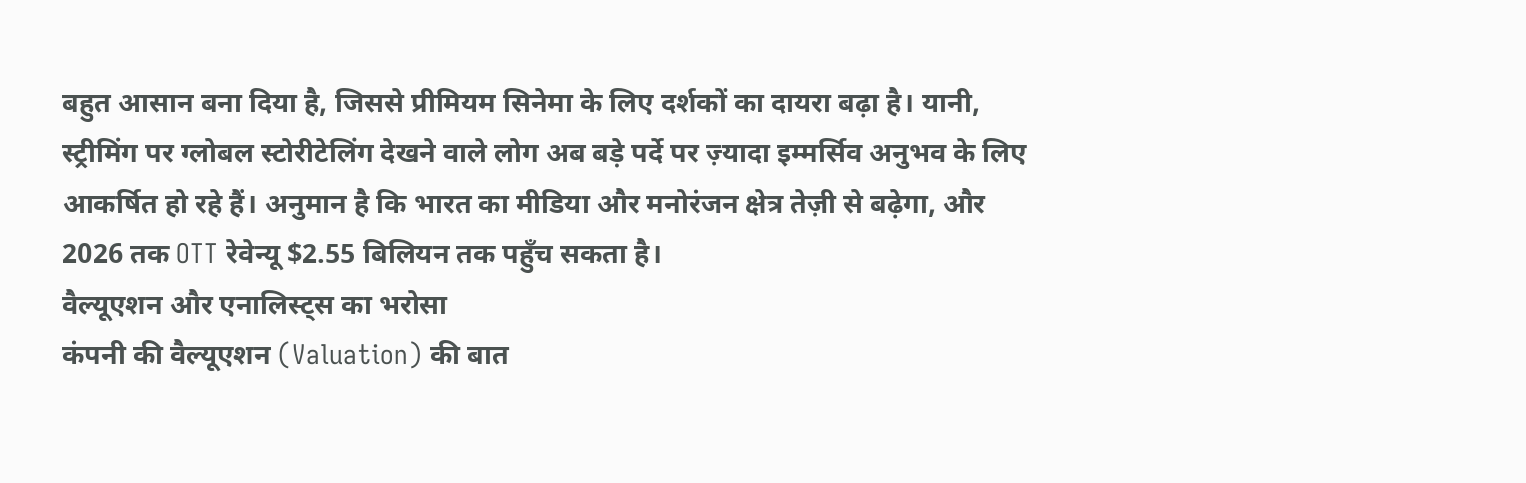बहुत आसान बना दिया है, जिससे प्रीमियम सिनेमा के लिए दर्शकों का दायरा बढ़ा है। यानी, स्ट्रीमिंग पर ग्लोबल स्टोरीटेलिंग देखने वाले लोग अब बड़े पर्दे पर ज़्यादा इम्मर्सिव अनुभव के लिए आकर्षित हो रहे हैं। अनुमान है कि भारत का मीडिया और मनोरंजन क्षेत्र तेज़ी से बढ़ेगा, और 2026 तक OTT रेवेन्यू $2.55 बिलियन तक पहुँच सकता है।
वैल्यूएशन और एनालिस्ट्स का भरोसा
कंपनी की वैल्यूएशन (Valuation) की बात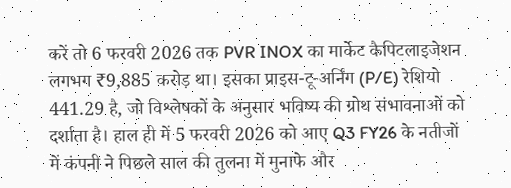करें तो 6 फरवरी 2026 तक PVR INOX का मार्केट कैपिटलाइजेशन लगभग ₹9,885 करोड़ था। इसका प्राइस-टू-अर्निंग (P/E) रेशियो 441.29 है, जो विश्लेषकों के अनुसार भविष्य की ग्रोथ संभावनाओं को दर्शाता है। हाल ही में 5 फरवरी 2026 को आए Q3 FY26 के नतीजों में कंपनी ने पिछले साल की तुलना में मुनाफे और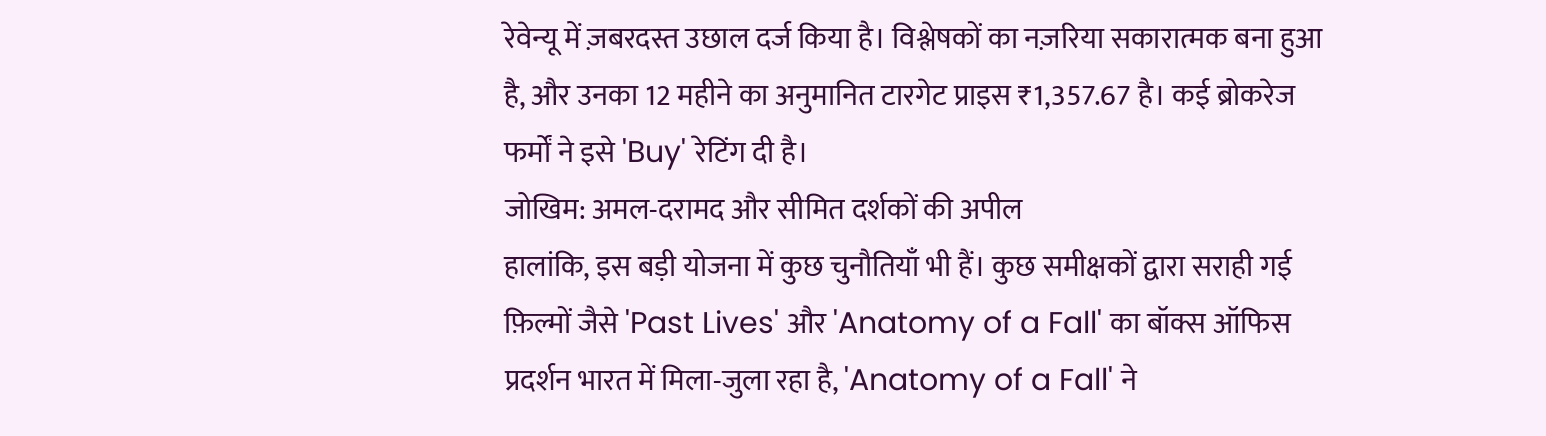रेवेन्यू में ज़बरदस्त उछाल दर्ज किया है। विश्लेषकों का नज़रिया सकारात्मक बना हुआ है, और उनका 12 महीने का अनुमानित टारगेट प्राइस ₹1,357.67 है। कई ब्रोकरेज फर्मों ने इसे 'Buy' रेटिंग दी है।
जोखिम: अमल-दरामद और सीमित दर्शकों की अपील
हालांकि, इस बड़ी योजना में कुछ चुनौतियाँ भी हैं। कुछ समीक्षकों द्वारा सराही गई फ़िल्मों जैसे 'Past Lives' और 'Anatomy of a Fall' का बॉक्स ऑफिस प्रदर्शन भारत में मिला-जुला रहा है, 'Anatomy of a Fall' ने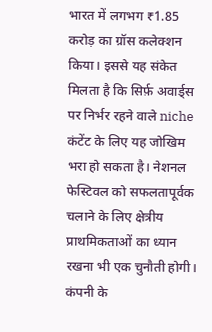भारत में लगभग ₹1.85 करोड़ का ग्रॉस कलेक्शन किया। इससे यह संकेत मिलता है कि सिर्फ़ अवार्ड्स पर निर्भर रहने वाले niche कंटेंट के लिए यह जोखिम भरा हो सकता है। नेशनल फेस्टिवल को सफलतापूर्वक चलाने के लिए क्षेत्रीय प्राथमिकताओं का ध्यान रखना भी एक चुनौती होगी। कंपनी के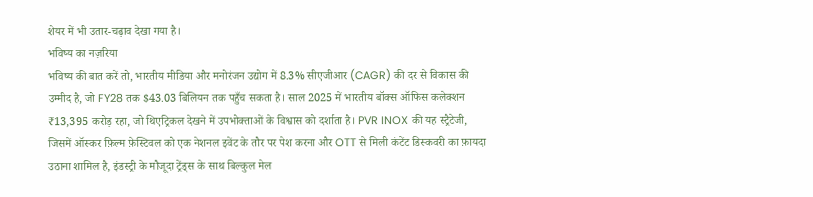शेयर में भी उतार-चढ़ाव देखा गया है।
भविष्य का नज़रिया
भविष्य की बात करें तो, भारतीय मीडिया और मनोरंजन उद्योग में 8.3% सीएजीआर (CAGR) की दर से विकास की उम्मीद है, जो FY28 तक $43.03 बिलियन तक पहुँच सकता है। साल 2025 में भारतीय बॉक्स ऑफिस कलेक्शन ₹13,395 करोड़ रहा, जो थिएट्रिकल देखने में उपभोक्ताओं के विश्वास को दर्शाता है। PVR INOX की यह स्ट्रैटेजी, जिसमें ऑस्कर फ़िल्म फ़ेस्टिवल को एक नेशनल इवेंट के तौर पर पेश करना और OTT से मिली कंटेंट डिस्कवरी का फ़ायदा उठाना शामिल है, इंडस्ट्री के मौजूदा ट्रेंड्स के साथ बिल्कुल मेल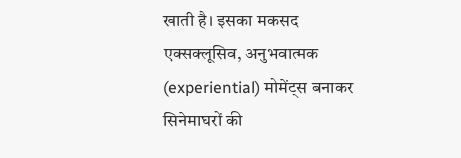खाती है। इसका मकसद एक्सक्लूसिव, अनुभवात्मक (experiential) मोमेंट्स बनाकर सिनेमाघरों की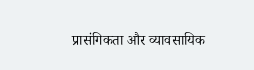प्रासंगिकता और व्यावसायिक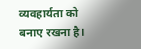व्यवहार्यता को बनाए रखना है।